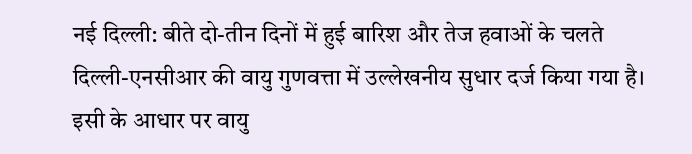नई दिल्ली: बीते दो-तीन दिनों में हुई बारिश और तेज हवाओं के चलते दिल्ली-एनसीआर की वायु गुणवत्ता में उल्लेखनीय सुधार दर्ज किया गया है। इसी के आधार पर वायु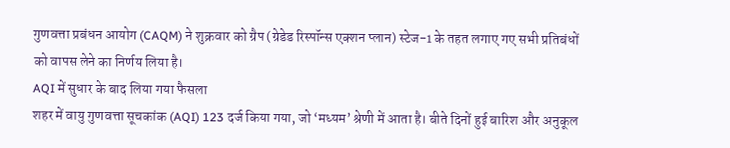गुणवत्ता प्रबंधन आयोग (CAQM) ने शुक्रवार को ग्रैप (ग्रेडेड रिस्पॉन्स एक्शन प्लान) स्टेज-1 के तहत लगाए गए सभी प्रतिबंधों को वापस लेने का निर्णय लिया है।
AQI में सुधार के बाद लिया गया फैसला
शहर में वायु गुणवत्ता सूचकांक (AQI) 123 दर्ज किया गया, जो ‘मध्यम’ श्रेणी में आता है। बीते दिनों हुई बारिश और अनुकूल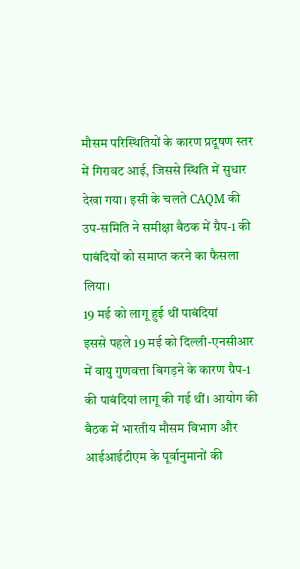मौसम परिस्थितियों के कारण प्रदूषण स्तर में गिरावट आई, जिससे स्थिति में सुधार देखा गया। इसी के चलते CAQM की उप-समिति ने समीक्षा बैठक में ग्रैप-1 की पाबंदियों को समाप्त करने का फैसला लिया।
19 मई को लागू हुई थीं पाबंदियां
इससे पहले 19 मई को दिल्ली-एनसीआर में वायु गुणवत्ता बिगड़ने के कारण ग्रैप-1 की पाबंदियां लागू की गई थीं। आयोग की बैठक में भारतीय मौसम विभाग और आईआईटीएम के पूर्वानुमानों की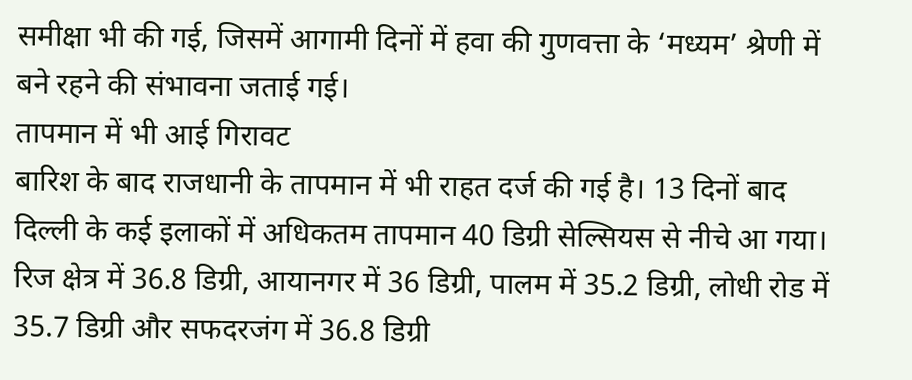समीक्षा भी की गई, जिसमें आगामी दिनों में हवा की गुणवत्ता के ‘मध्यम’ श्रेणी में बने रहने की संभावना जताई गई।
तापमान में भी आई गिरावट
बारिश के बाद राजधानी के तापमान में भी राहत दर्ज की गई है। 13 दिनों बाद दिल्ली के कई इलाकों में अधिकतम तापमान 40 डिग्री सेल्सियस से नीचे आ गया। रिज क्षेत्र में 36.8 डिग्री, आयानगर में 36 डिग्री, पालम में 35.2 डिग्री, लोधी रोड में 35.7 डिग्री और सफदरजंग में 36.8 डिग्री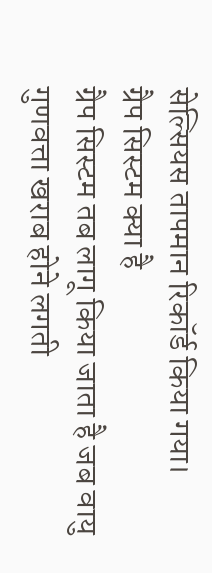सेल्सियस तापमान रिकॉर्ड किया गया।
ग्रैप सिस्टम क्या है
ग्रैप सिस्टम तब लागू किया जाता है जब वायु गुणवत्ता खराब होने लगती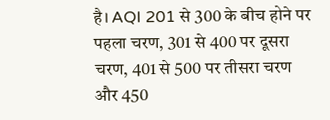है। AQI 201 से 300 के बीच होने पर पहला चरण, 301 से 400 पर दूसरा चरण, 401 से 500 पर तीसरा चरण और 450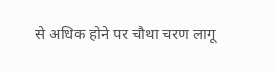से अधिक होने पर चौथा चरण लागू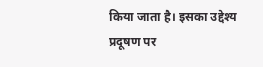किया जाता है। इसका उद्देश्य प्रदूषण पर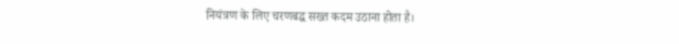नियंत्रण के लिए चरणबद्ध सख्त कदम उठाना होता है।